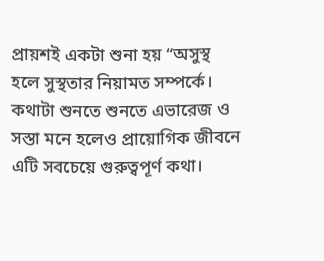প্রায়শই একটা শুনা হয় “অসুস্থ হলে সুস্থতার নিয়ামত সম্পর্কে। কথাটা শুনতে শুনতে এভারেজ ও সস্তা মনে হলেও প্রায়োগিক জীবনে এটি সবচেয়ে গুরুত্বপূর্ণ কথা।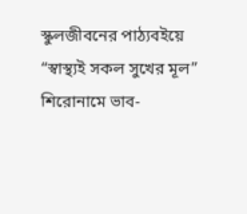স্কুলজীবনের পাঠ্যবইয়ে “স্বাস্থ্যই সকল সুখের মূল” শিরোনামে ভাব-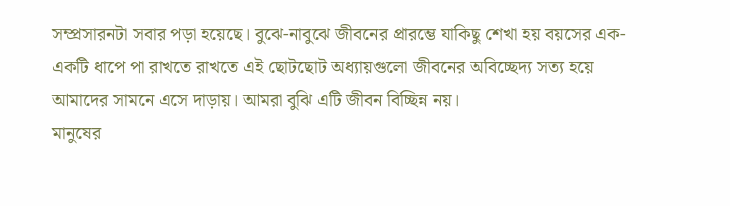সম্প্রসারনটা সবার পড়া হয়েছে। বুঝে-নাবুঝে জীবনের প্রারম্ভে যাকিছু শেখা হয় বয়সের এক-একটি ধাপে পা রাখতে রাখতে এই ছোটছোট অধ্যায়গুলো জীবনের অবিচ্ছেদ্য সত্য হয়ে আমাদের সামনে এসে দাড়ায়। আমরা বুঝি এটি জীবন বিচ্ছিন্ন নয়।
মানুষের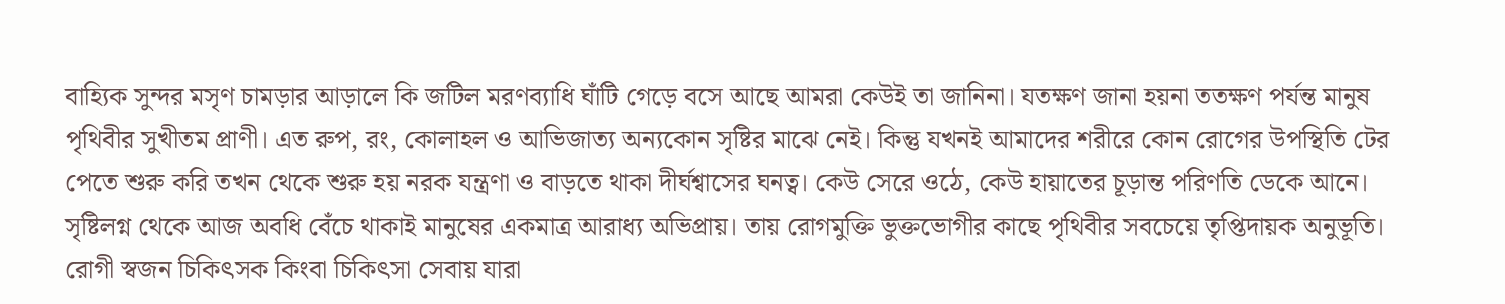বাহ্যিক সুন্দর মসৃণ চামড়ার আড়ালে কি জটিল মরণব্যাধি ঘাঁটি গেড়ে বসে আছে আমরা কেউই তা জানিনা। যতক্ষণ জানা হয়না ততক্ষণ পর্যন্ত মানুষ পৃথিবীর সুখীতম প্রাণী। এত রুপ, রং, কোলাহল ও আভিজাত্য অন্যকোন সৃষ্টির মাঝে নেই। কিন্তু যখনই আমাদের শরীরে কোন রোগের উপস্থিতি টের পেতে শুরু করি তখন থেকে শুরু হয় নরক যন্ত্রণা ও বাড়তে থাকা দীর্ঘশ্বাসের ঘনত্ব। কেউ সেরে ওঠে, কেউ হায়াতের চূড়ান্ত পরিণতি ডেকে আনে।
সৃষ্টিলগ্ন থেকে আজ অবধি বেঁচে থাকাই মানুষের একমাত্র আরাধ্য অভিপ্রায়। তায় রোগমুক্তি ভুক্তভোগীর কাছে পৃথিবীর সবচেয়ে তৃপ্তিদায়ক অনুভূতি। রোগী স্বজন চিকিৎসক কিংবা চিকিৎসা সেবায় যারা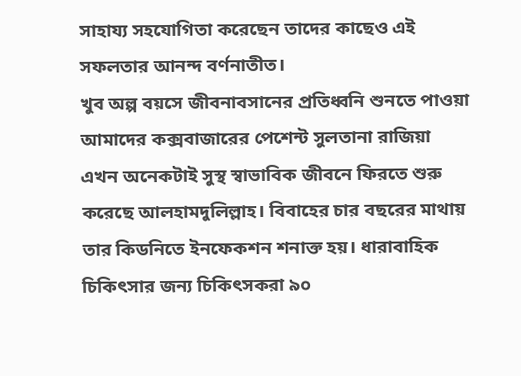সাহায্য সহযোগিতা করেছেন তাদের কাছেও এই সফলতার আনন্দ বর্ণনাতীত।
খুব অল্প বয়সে জীবনাবসানের প্রতিধ্বনি শুনতে পাওয়া আমাদের কক্সবাজারের পেশেন্ট সুলতানা রাজিয়া এখন অনেকটাই সুস্থ স্বাভাবিক জীবনে ফিরতে শুরু করেছে আলহামদুলিল্লাহ। বিবাহের চার বছরের মাথায় তার কিডনিতে ইনফেকশন শনাক্ত হয়। ধারাবাহিক চিকিৎসার জন্য চিকিৎসকরা ৯০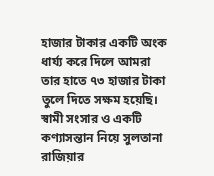হাজার টাকার একটি অংক ধার্য্য করে দিলে আমরা তার হাতে ৭৩ হাজার টাকা তুলে দিতে সক্ষম হয়েছি।
স্বামী সংসার ও একটি কণ্যাসন্তান নিয়ে সুলতানা রাজিয়ার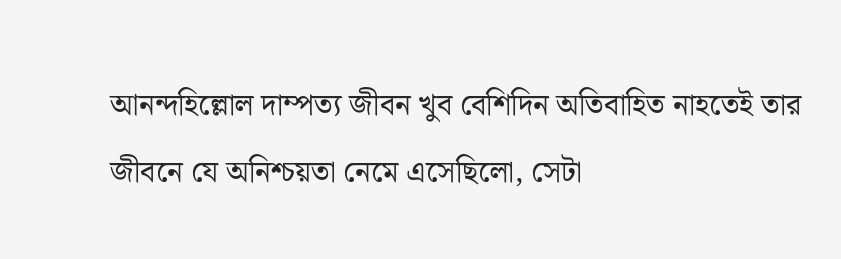আনন্দহিল্লোল দাম্পত্য জীবন খুব বেশিদিন অতিবাহিত নাহতেই তার জীবনে যে অনিশ্চয়তা নেমে এসেছিলো, সেটা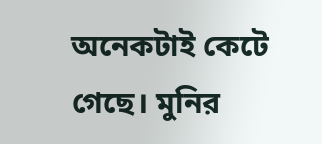অনেকটাই কেটে গেছে। মুনির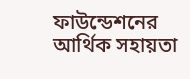ফাউন্ডেশনের আর্থিক সহায়তা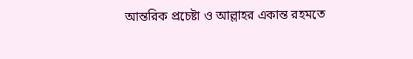আন্তরিক প্রচেষ্টা ও আল্লাহর একান্ত রহমতে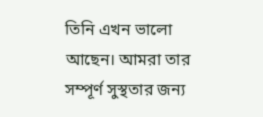তিনি এখন ভালো আছেন। আমরা তার সম্পূর্ণ সুস্থতার জন্য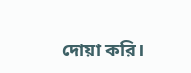দোয়া করি।